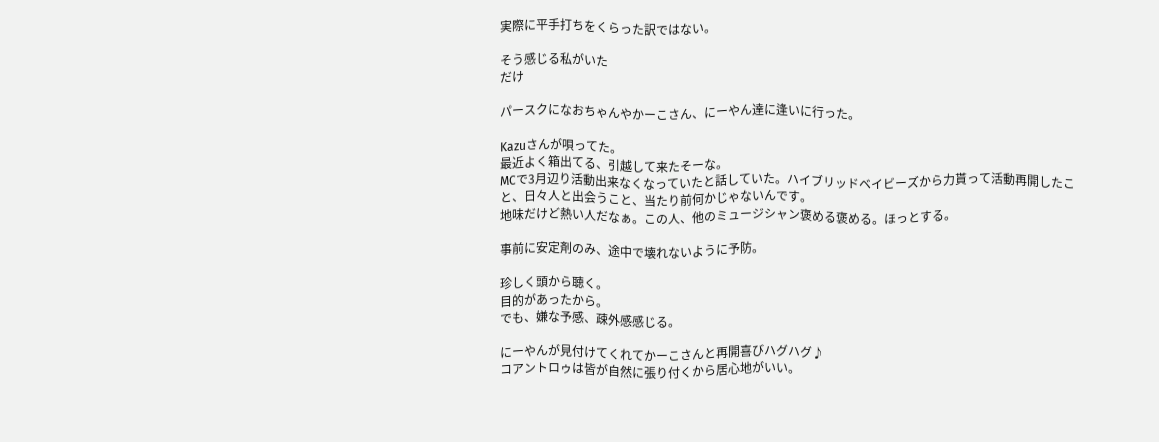実際に平手打ちをくらった訳ではない。

そう感じる私がいた
だけ

パースクになおちゃんやかーこさん、にーやん達に逢いに行った。

Kazuさんが唄ってた。
最近よく箱出てる、引越して来たそーな。
MCで3月辺り活動出来なくなっていたと話していた。ハイブリッドベイビーズから力貰って活動再開したこと、日々人と出会うこと、当たり前何かじゃないんです。
地味だけど熱い人だなぁ。この人、他のミュージシャン褒める褒める。ほっとする。

事前に安定剤のみ、途中で壊れないように予防。

珍しく頭から聴く。
目的があったから。
でも、嫌な予感、疎外感感じる。

にーやんが見付けてくれてかーこさんと再開喜びハグハグ♪
コアントロゥは皆が自然に張り付くから居心地がいい。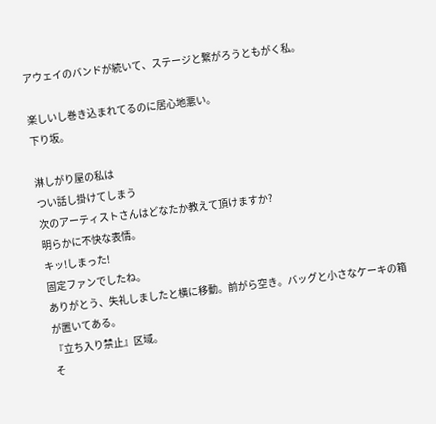アウェイのバンドが続いて、ステージと繋がろうともがく私。

楽しいし巻き込まれてるのに居心地悪い。
下り坂。

淋しがり屋の私は
つい話し掛けてしまう
次のアーティストさんはどなたか教えて頂けますか?
明らかに不快な表情。
キッ!しまった!
固定ファンでしたね。
ありがとう、失礼しましたと横に移動。前がら空き。バッグと小さなケーキの箱が置いてある。
『立ち入り禁止』区域。
そ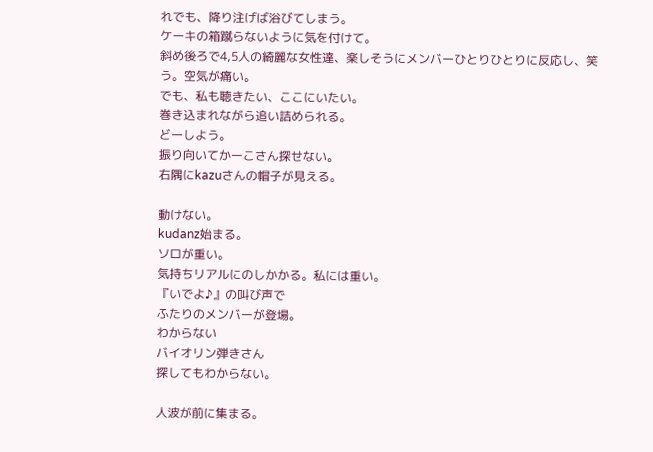れでも、降り注げば浴びてしまう。
ケーキの箱蹴らないように気を付けて。
斜め後ろで4,5人の綺麗な女性達、楽しそうにメンバーひとりひとりに反応し、笑う。空気が痛い。
でも、私も聴きたい、ここにいたい。
巻き込まれながら追い詰められる。
どーしよう。
振り向いてかーこさん探せない。
右隅にkazuさんの帽子が見える。

動けない。
kudanz始まる。
ソロが重い。
気持ちリアルにのしかかる。私には重い。
『いでよ♪』の叫び声で
ふたりのメンバーが登場。
わからない
バイオリン弾きさん
探してもわからない。

人波が前に集まる。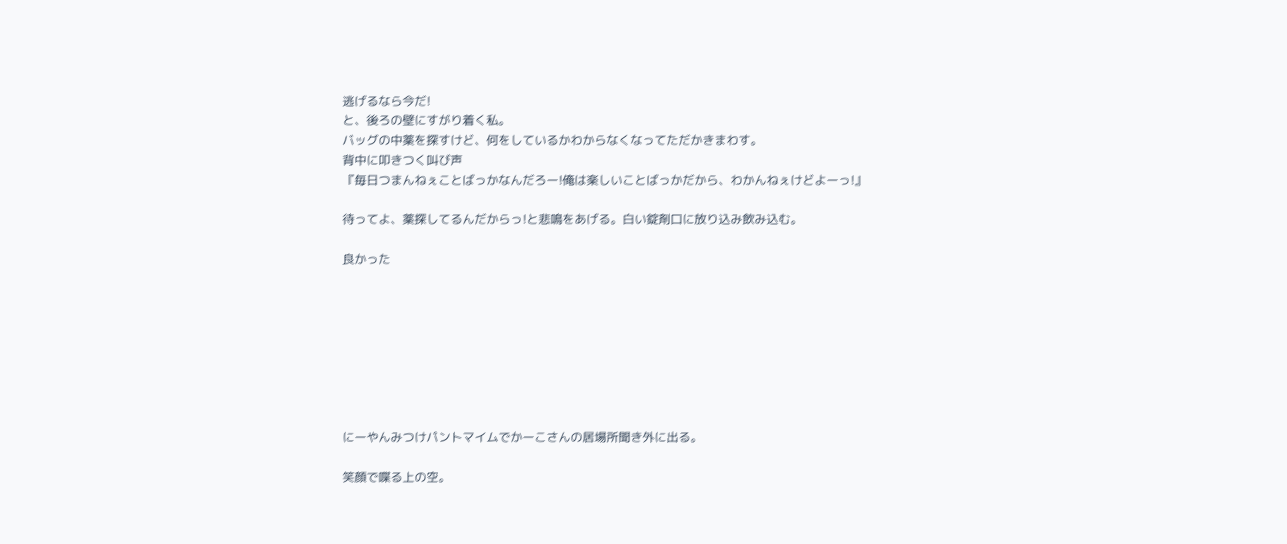逃げるなら今だ!
と、後ろの壁にすがり着く私。
バッグの中薬を探すけど、何をしているかわからなくなってただかきまわす。
背中に叩きつく叫び声
『毎日つまんねぇことばっかなんだろー!俺は楽しいことばっかだから、わかんねぇけどよーっ!』

待ってよ、薬探してるんだからっ!と悲鳴をあげる。白い錠剤口に放り込み飲み込む。

良かった








にーやんみつけパントマイムでかーこさんの居場所聞き外に出る。

笑顔で喋る上の空。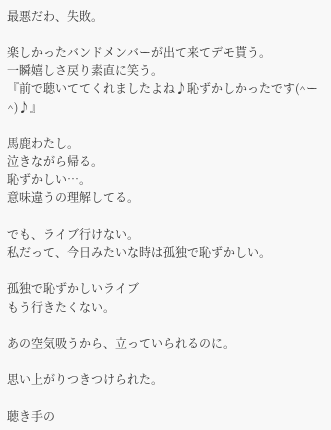最悪だわ、失敗。

楽しかったバンドメンバーが出て来てデモ貰う。
一瞬嬉しさ戻り素直に笑う。
『前で聴いててくれましたよね♪恥ずかしかったです(^ー^)♪』

馬鹿わたし。
泣きながら帰る。
恥ずかしい…。
意味違うの理解してる。

でも、ライブ行けない。
私だって、今日みたいな時は孤独で恥ずかしい。

孤独で恥ずかしいライブ
もう行きたくない。

あの空気吸うから、立っていられるのに。

思い上がりつきつけられた。

聴き手の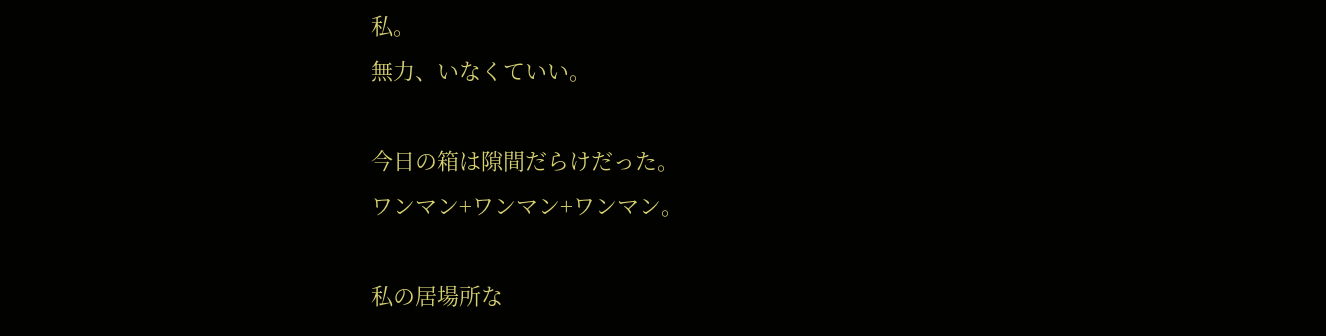私。
無力、いなくていい。

今日の箱は隙間だらけだった。
ワンマン+ワンマン+ワンマン。

私の居場所な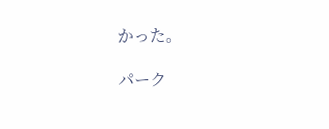かった。

パーク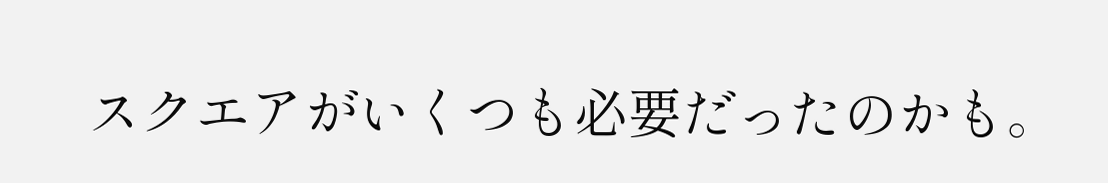スクエアがいくつも必要だったのかも。